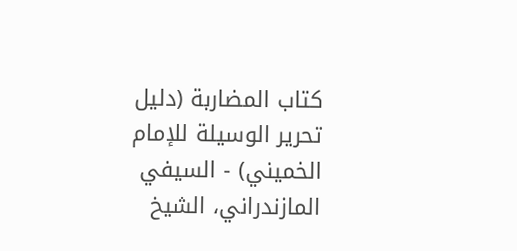كتاب المضاربة (دليل تحرير الوسيلة للإمام الخميني) - السيفي المازندراني، الشيخ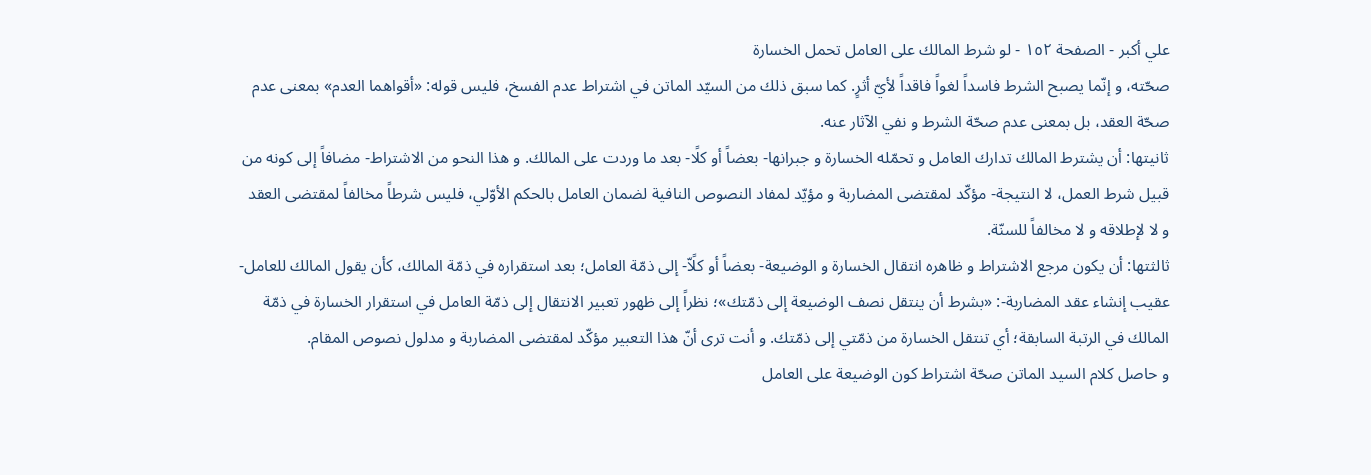علي أكبر - الصفحة ١٥٢ - لو شرط المالك على العامل تحمل الخسارة
صحّته، و إنّما يصبح الشرط فاسداً لغواً فاقداً لأيّ أثرٍ. كما سبق ذلك من السيّد الماتن في اشتراط عدم الفسخ، فليس قوله: «أقواهما العدم» بمعنى عدم صحّة العقد، بل بمعنى عدم صحّة الشرط و نفي الآثار عنه.
ثانيتها: أن يشترط المالك تدارك العامل و تحمّله الخسارة و جبرانها- بعضاً أو كلًا- بعد ما وردت على المالك. و هذا النحو من الاشتراط- مضافاً إلى كونه من قبيل شرط العمل، لا النتيجة- مؤكّد لمقتضى المضاربة و مؤيّد لمفاد النصوص النافية لضمان العامل بالحكم الأوّلي، فليس شرطاً مخالفاً لمقتضى العقد و لا لإطلاقه و لا مخالفاً للسنّة.
ثالثتها: أن يكون مرجع الاشتراط و ظاهره انتقال الخسارة و الوضيعة- بعضاً أو كلًاّ- إلى ذمّة العامل؛ بعد استقراره في ذمّة المالك، كأن يقول المالك للعامل- عقيب إنشاء عقد المضاربة-: «بشرط أن ينتقل نصف الوضيعة إلى ذمّتك»؛ نظراً إلى ظهور تعبير الانتقال إلى ذمّة العامل في استقرار الخسارة في ذمّة المالك في الرتبة السابقة؛ أي تنتقل الخسارة من ذمّتي إلى ذمّتك. و أنت ترى أنّ هذا التعبير مؤكّد لمقتضى المضاربة و مدلول نصوص المقام.
و حاصل كلام السيد الماتن صحّة اشتراط كون الوضيعة على العامل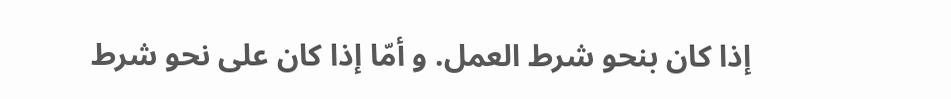إذا كان بنحو شرط العمل. و أمّا إذا كان على نحو شرط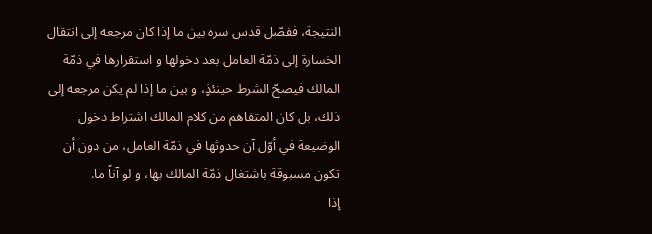النتيجة، ففصّل قدس سره بين ما إذا كان مرجعه إلى انتقال الخسارة إلى ذمّة العامل بعد دخولها و استقرارها في ذمّة المالك فيصحّ الشرط حينئذٍ، و بين ما إذا لم يكن مرجعه إلى ذلك، بل كان المتفاهم من كلام المالك اشتراط دخول الوضيعة في أوّل آن حدوثها في ذمّة العامل، من دون أن تكون مسبوقة باشتغال ذمّة المالك بها، و لو آناً ما.
إذا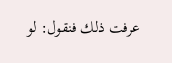عرفت ذلك فنقول: لو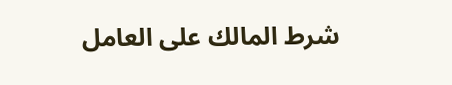شرط المالك على العامل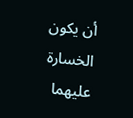أن يكون الخسارة عليهما